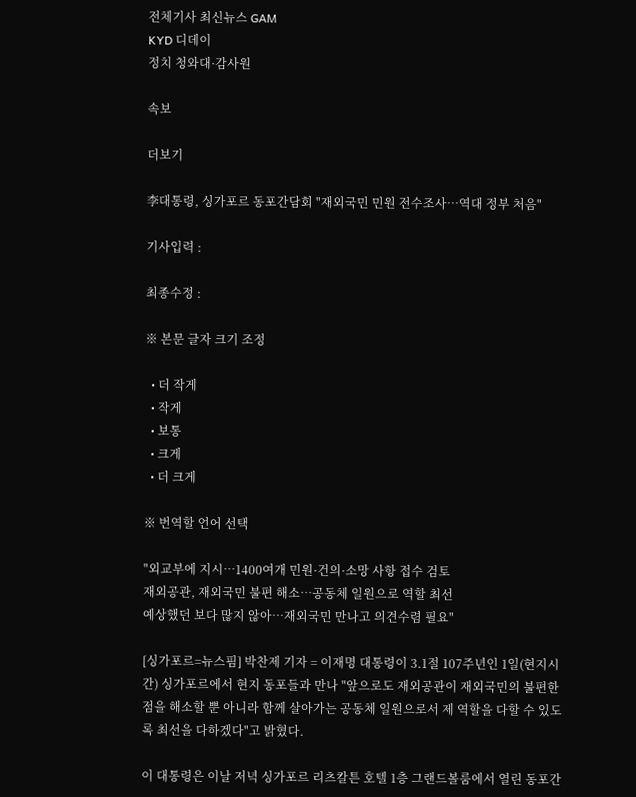전체기사 최신뉴스 GAM
KYD 디데이
정치 청와대·감사원

속보

더보기

李대통령, 싱가포르 동포간담회 "재외국민 민원 전수조사…역대 정부 처음"

기사입력 :

최종수정 :

※ 본문 글자 크기 조정

  • 더 작게
  • 작게
  • 보통
  • 크게
  • 더 크게

※ 번역할 언어 선택

"외교부에 지시…1400여개 민원·건의·소망 사항 접수 검토
재외공관, 재외국민 불편 해소…공동체 일원으로 역할 최선
예상했던 보다 많지 않아…재외국민 만나고 의견수렴 필요"

[싱가포르=뉴스핌] 박찬제 기자 = 이재명 대통령이 3.1절 107주년인 1일(현지시간) 싱가포르에서 현지 동포들과 만나 "앞으로도 재외공관이 재외국민의 불편한 점을 해소할 뿐 아니라 함께 살아가는 공동체 일원으로서 제 역할을 다할 수 있도록 최선을 다하겠다"고 밝혔다.

이 대통령은 이날 저녁 싱가포르 리츠칼튼 호텔 1층 그랜드볼룸에서 열린 동포간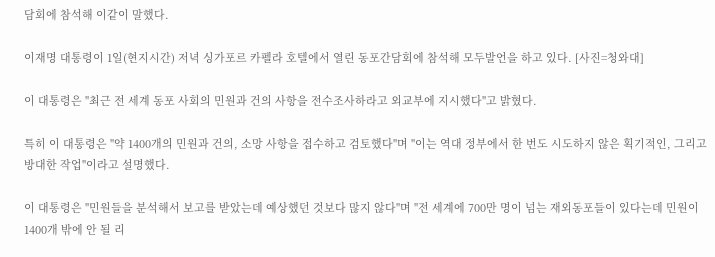담회에 참석해 이같이 말했다.

이재명 대통령이 1일(현지시간) 저녁 싱가포르 카펠라 호텔에서 열린 동포간담회에 참석해 모두발언을 하고 있다. [사진=청와대]

이 대통령은 "최근 전 세계 동포 사회의 민원과 건의 사항을 전수조사하라고 외교부에 지시했다"고 밝혔다.

특히 이 대통령은 "약 1400개의 민원과 건의, 소망 사항을 접수하고 검토했다"며 "이는 역대 정부에서 한 번도 시도하지 않은 획기적인, 그리고 방대한 작업"이라고 설명했다.

이 대통령은 "민원들을 분석해서 보고를 받았는데 예상했던 것보다 많지 않다"며 "전 세계에 700만 명이 넘는 재외동포들이 있다는데 민원이 1400개 밖에 안 될 리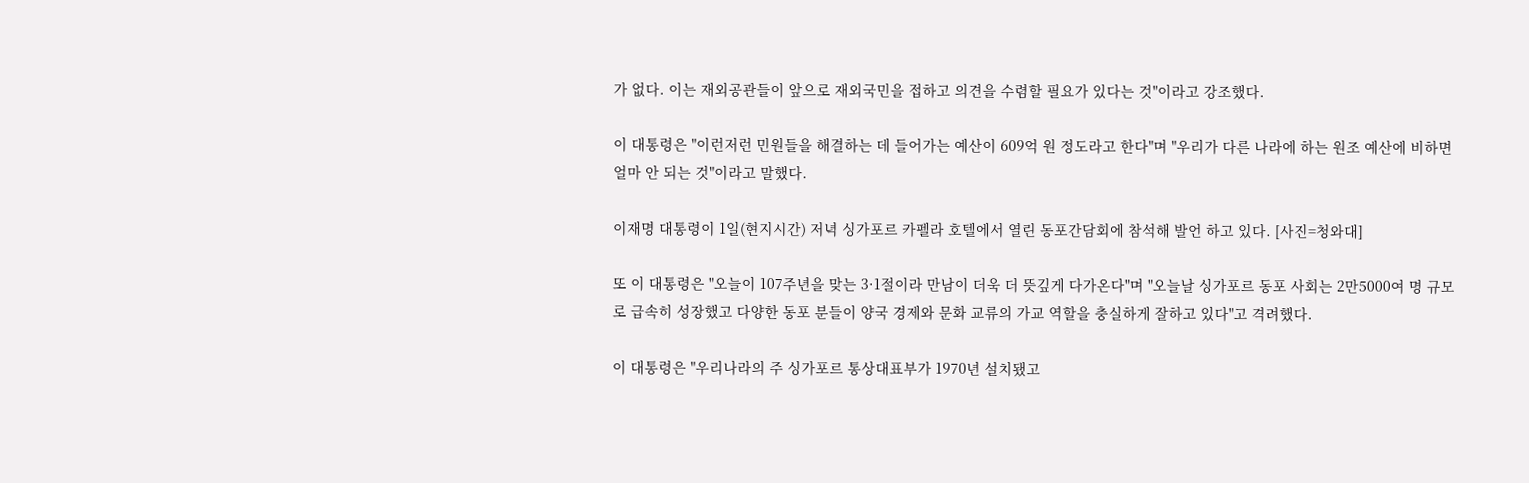가 없다. 이는 재외공관들이 앞으로 재외국민을 접하고 의견을 수렴할 필요가 있다는 것"이라고 강조했다.

이 대통령은 "이런저런 민원들을 해결하는 데 들어가는 예산이 609억 원 정도라고 한다"며 "우리가 다른 나라에 하는 원조 예산에 비하면 얼마 안 되는 것"이라고 말했다.

이재명 대통령이 1일(현지시간) 저녁 싱가포르 카펠라 호텔에서 열린 동포간담회에 참석해 발언 하고 있다. [사진=청와대]

또 이 대통령은 "오늘이 107주년을 맞는 3·1절이라 만남이 더욱 더 뜻깊게 다가온다"며 "오늘날 싱가포르 동포 사회는 2만5000여 명 규모로 급속히 성장했고 다양한 동포 분들이 양국 경제와 문화 교류의 가교 역할을 충실하게 잘하고 있다"고 격려했다.

이 대통령은 "우리나라의 주 싱가포르 통상대표부가 1970년 설치됐고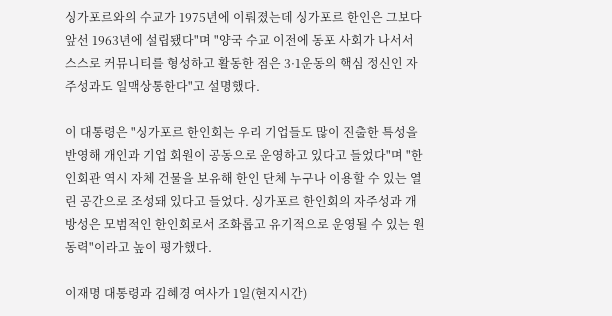싱가포르와의 수교가 1975년에 이뤄졌는데 싱가포르 한인은 그보다 앞선 1963년에 설립됐다"며 "양국 수교 이전에 동포 사회가 나서서 스스로 커뮤니티를 형성하고 활동한 점은 3·1운동의 핵심 정신인 자주성과도 일맥상통한다"고 설명했다.

이 대통령은 "싱가포르 한인회는 우리 기업들도 많이 진출한 특성을 반영해 개인과 기업 회원이 공동으로 운영하고 있다고 들었다"며 "한인회관 역시 자체 건물을 보유해 한인 단체 누구나 이용할 수 있는 열린 공간으로 조성돼 있다고 들었다. 싱가포르 한인회의 자주성과 개방성은 모범적인 한인회로서 조화롭고 유기적으로 운영될 수 있는 원동력"이라고 높이 평가했다.

이재명 대통령과 김혜경 여사가 1일(현지시간)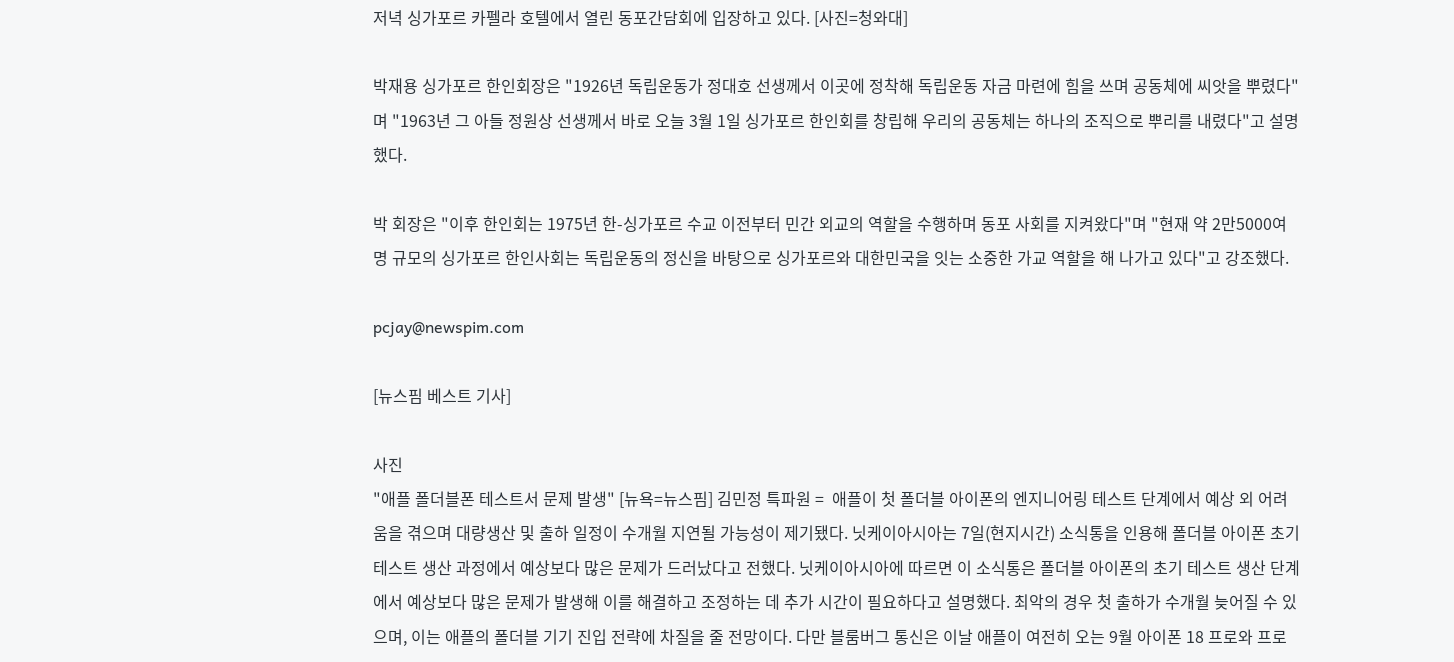저녁 싱가포르 카펠라 호텔에서 열린 동포간담회에 입장하고 있다. [사진=청와대]

박재용 싱가포르 한인회장은 "1926년 독립운동가 정대호 선생께서 이곳에 정착해 독립운동 자금 마련에 힘을 쓰며 공동체에 씨앗을 뿌렸다"며 "1963년 그 아들 정원상 선생께서 바로 오늘 3월 1일 싱가포르 한인회를 창립해 우리의 공동체는 하나의 조직으로 뿌리를 내렸다"고 설명했다.

박 회장은 "이후 한인회는 1975년 한-싱가포르 수교 이전부터 민간 외교의 역할을 수행하며 동포 사회를 지켜왔다"며 "현재 약 2만5000여 명 규모의 싱가포르 한인사회는 독립운동의 정신을 바탕으로 싱가포르와 대한민국을 잇는 소중한 가교 역할을 해 나가고 있다"고 강조했다.

pcjay@newspim.com

[뉴스핌 베스트 기사]

사진
"애플 폴더블폰 테스트서 문제 발생" [뉴욕=뉴스핌] 김민정 특파원 =  애플이 첫 폴더블 아이폰의 엔지니어링 테스트 단계에서 예상 외 어려움을 겪으며 대량생산 및 출하 일정이 수개월 지연될 가능성이 제기됐다. 닛케이아시아는 7일(현지시간) 소식통을 인용해 폴더블 아이폰 초기 테스트 생산 과정에서 예상보다 많은 문제가 드러났다고 전했다. 닛케이아시아에 따르면 이 소식통은 폴더블 아이폰의 초기 테스트 생산 단계에서 예상보다 많은 문제가 발생해 이를 해결하고 조정하는 데 추가 시간이 필요하다고 설명했다. 최악의 경우 첫 출하가 수개월 늦어질 수 있으며, 이는 애플의 폴더블 기기 진입 전략에 차질을 줄 전망이다. 다만 블룸버그 통신은 이날 애플이 여전히 오는 9월 아이폰 18 프로와 프로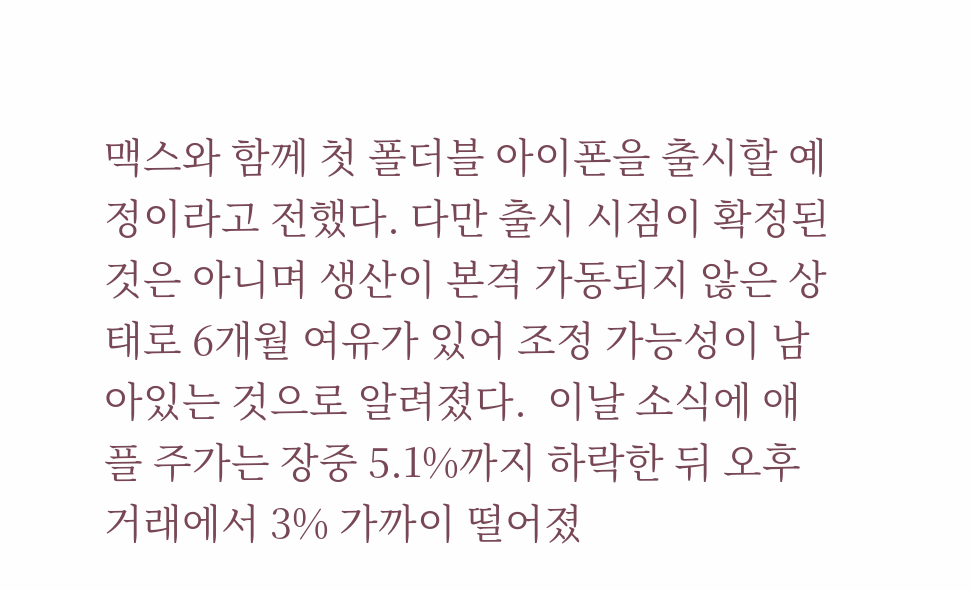맥스와 함께 첫 폴더블 아이폰을 출시할 예정이라고 전했다. 다만 출시 시점이 확정된 것은 아니며 생산이 본격 가동되지 않은 상태로 6개월 여유가 있어 조정 가능성이 남아있는 것으로 알려졌다.  이날 소식에 애플 주가는 장중 5.1%까지 하락한 뒤 오후 거래에서 3% 가까이 떨어졌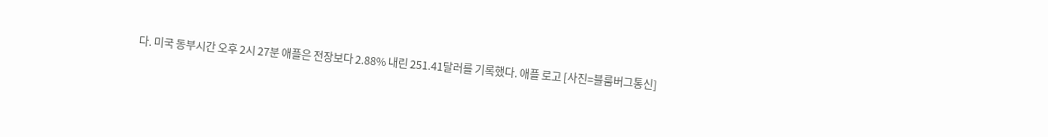다. 미국 동부시간 오후 2시 27분 애플은 전장보다 2.88% 내린 251.41달러를 기록했다. 애플 로고 [사진=블룸버그통신]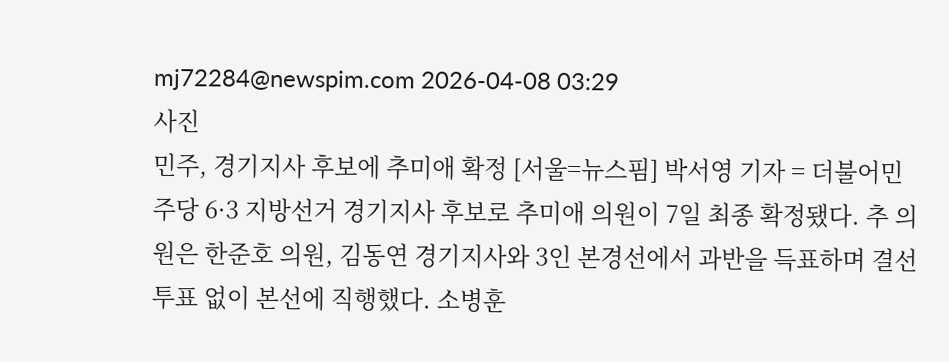mj72284@newspim.com 2026-04-08 03:29
사진
민주, 경기지사 후보에 추미애 확정 [서울=뉴스핌] 박서영 기자 = 더불어민주당 6·3 지방선거 경기지사 후보로 추미애 의원이 7일 최종 확정됐다. 추 의원은 한준호 의원, 김동연 경기지사와 3인 본경선에서 과반을 득표하며 결선투표 없이 본선에 직행했다. 소병훈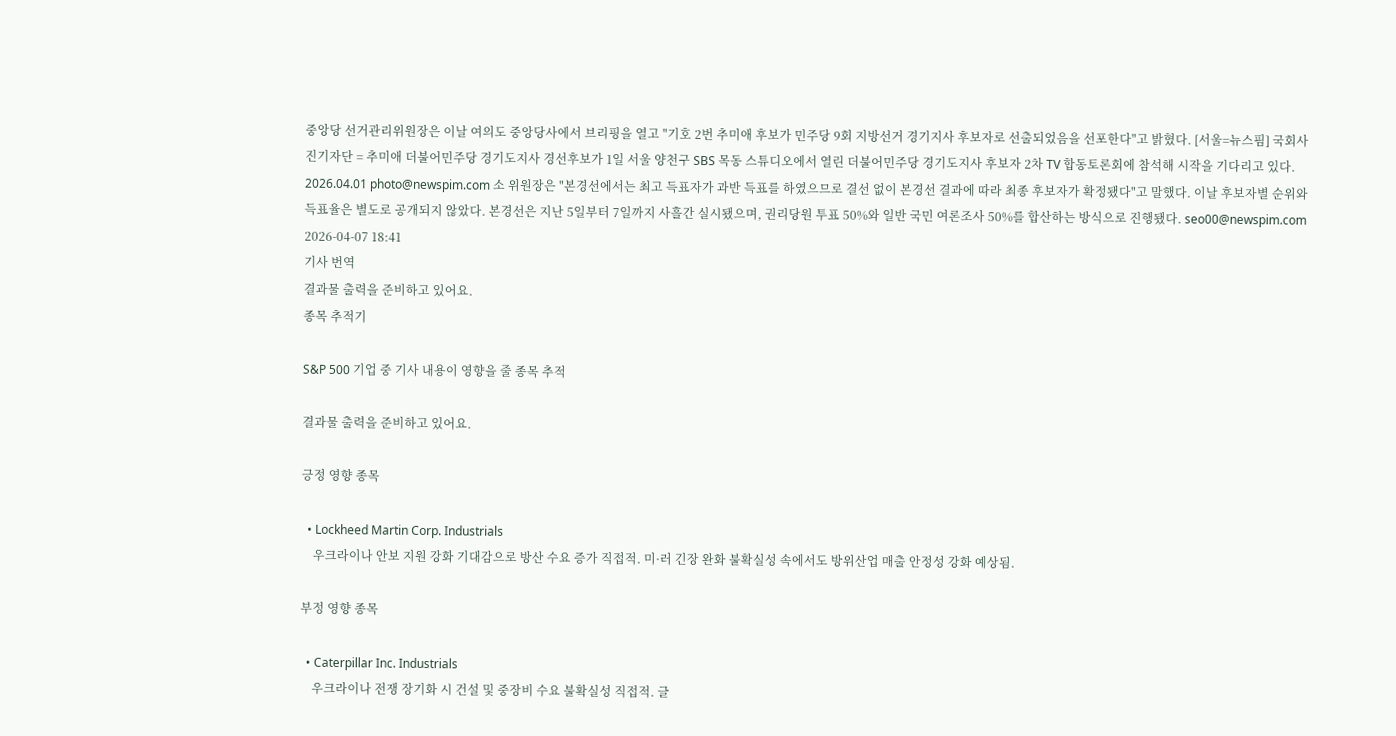중앙당 선거관리위원장은 이날 여의도 중앙당사에서 브리핑을 열고 "기호 2번 추미애 후보가 민주당 9회 지방선거 경기지사 후보자로 선출되었음을 선포한다"고 밝혔다. [서울=뉴스핌] 국회사진기자단 = 추미애 더불어민주당 경기도지사 경선후보가 1일 서울 양천구 SBS 목동 스튜디오에서 열린 더불어민주당 경기도지사 후보자 2차 TV 합동토론회에 참석해 시작을 기다리고 있다. 2026.04.01 photo@newspim.com 소 위원장은 "본경선에서는 최고 득표자가 과반 득표를 하였으므로 결선 없이 본경선 결과에 따라 최종 후보자가 확정됐다"고 말했다. 이날 후보자별 순위와 득표율은 별도로 공개되지 않았다. 본경선은 지난 5일부터 7일까지 사흘간 실시됐으며, 권리당원 투표 50%와 일반 국민 여론조사 50%를 합산하는 방식으로 진행됐다. seo00@newspim.com 2026-04-07 18:41
기사 번역
결과물 출력을 준비하고 있어요.
종목 추적기

S&P 500 기업 중 기사 내용이 영향을 줄 종목 추적

결과물 출력을 준비하고 있어요.

긍정 영향 종목

  • Lockheed Martin Corp. Industrials
    우크라이나 안보 지원 강화 기대감으로 방산 수요 증가 직접적. 미·러 긴장 완화 불확실성 속에서도 방위산업 매출 안정성 강화 예상됨.

부정 영향 종목

  • Caterpillar Inc. Industrials
    우크라이나 전쟁 장기화 시 건설 및 중장비 수요 불확실성 직접적. 글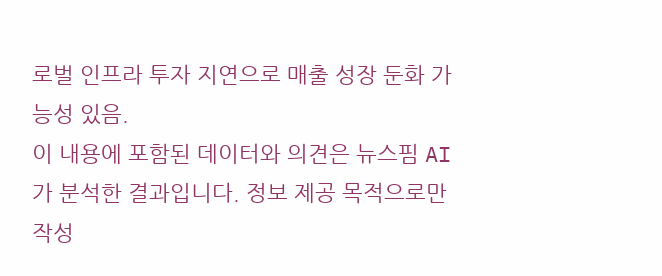로벌 인프라 투자 지연으로 매출 성장 둔화 가능성 있음.
이 내용에 포함된 데이터와 의견은 뉴스핌 AI가 분석한 결과입니다. 정보 제공 목적으로만 작성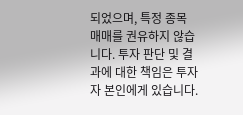되었으며, 특정 종목 매매를 권유하지 않습니다. 투자 판단 및 결과에 대한 책임은 투자자 본인에게 있습니다.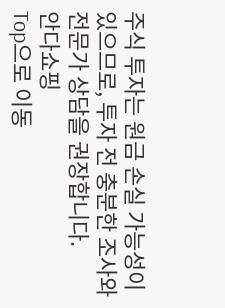주식 투자는 원금 손실 가능성이 있으므로, 투자 전 충분한 조사와 전문가 상담을 권장합니다.
안다쇼핑
Top으로 이동